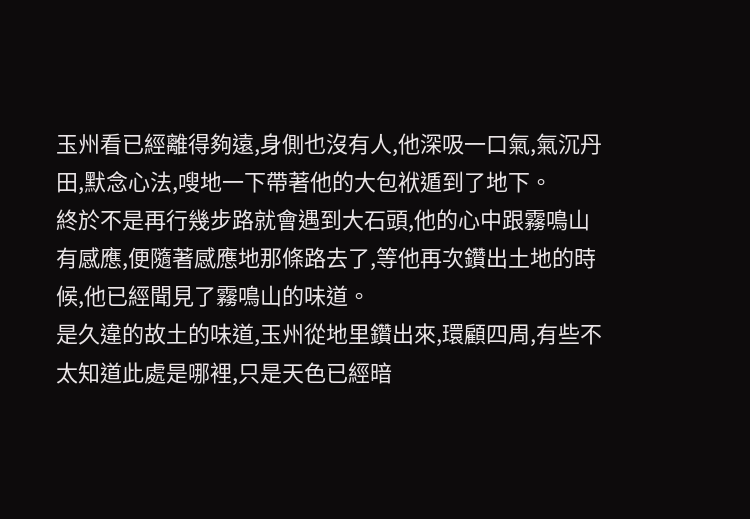玉州看已經離得夠遠,身側也沒有人,他深吸一口氣,氣沉丹田,默念心法,嗖地一下帶著他的大包袱遁到了地下。
終於不是再行幾步路就會遇到大石頭,他的心中跟霧鳴山有感應,便隨著感應地那條路去了,等他再次鑽出土地的時候,他已經聞見了霧鳴山的味道。
是久違的故土的味道,玉州從地里鑽出來,環顧四周,有些不太知道此處是哪裡,只是天色已經暗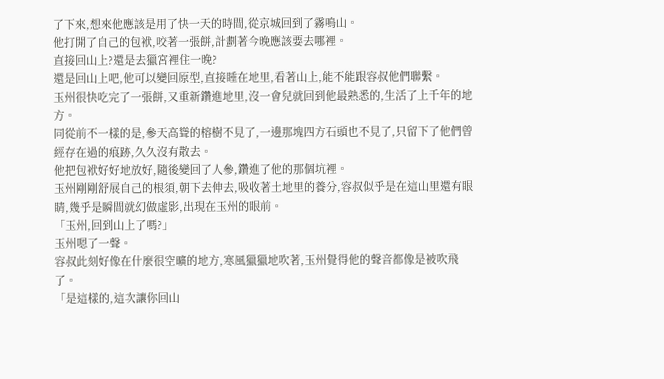了下來,想來他應該是用了快一天的時間,從京城回到了霧鳴山。
他打開了自己的包袱,咬著一張餅,計劃著今晚應該要去哪裡。
直接回山上?還是去獵宮裡住一晚?
還是回山上吧,他可以變回原型,直接睡在地里,看著山上,能不能跟容叔他們聯繫。
玉州很快吃完了一張餅,又重新鑽進地里,沒一會兒就回到他最熟悉的,生活了上千年的地方。
同從前不一樣的是,參天高聳的榕樹不見了,一邊那塊四方石頭也不見了,只留下了他們曾經存在過的痕跡,久久沒有散去。
他把包袱好好地放好,隨後變回了人參,鑽進了他的那個坑裡。
玉州剛剛舒展自己的根須,朝下去伸去,吸收著土地里的養分,容叔似乎是在這山里還有眼睛,幾乎是瞬間就幻做虛影,出現在玉州的眼前。
「玉州,回到山上了嗎?」
玉州嗯了一聲。
容叔此刻好像在什麼很空曠的地方,寒風獵獵地吹著,玉州覺得他的聲音都像是被吹飛了。
「是這樣的,這次讓你回山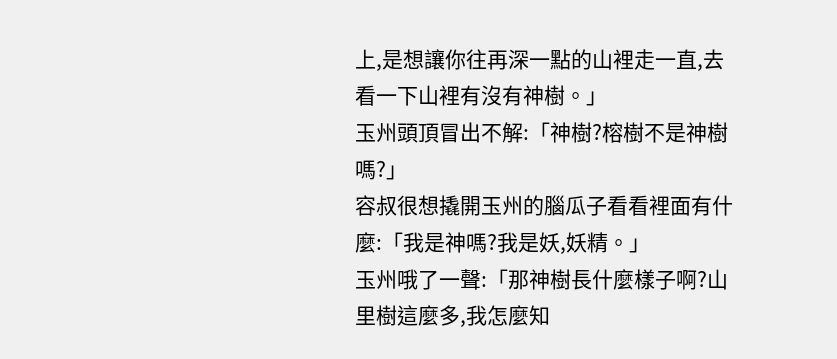上,是想讓你往再深一點的山裡走一直,去看一下山裡有沒有神樹。」
玉州頭頂冒出不解:「神樹?榕樹不是神樹嗎?」
容叔很想撬開玉州的腦瓜子看看裡面有什麼:「我是神嗎?我是妖,妖精。」
玉州哦了一聲:「那神樹長什麼樣子啊?山里樹這麼多,我怎麼知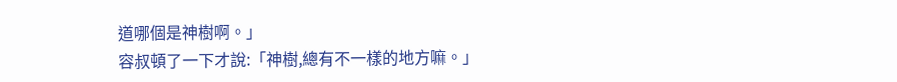道哪個是神樹啊。」
容叔頓了一下才說:「神樹,總有不一樣的地方嘛。」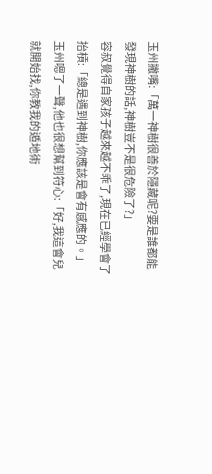玉州撇嘴:「萬一神樹很善於隱藏呢?要是誰都能發現神樹的話,神樹豈不是很危險了?」
容叔覺得自家孩子越來越不乖了,現在已經學會了抬槓:「總是遇到神樹,你應該是會有感應的。」
玉州嗯了一聲,他也很想幫到符心:「好,我這會兒就開始找,你教我的遁地術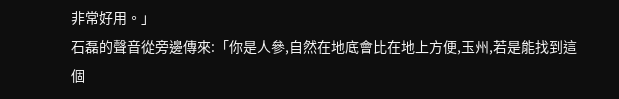非常好用。」
石磊的聲音從旁邊傳來:「你是人參,自然在地底會比在地上方便,玉州,若是能找到這個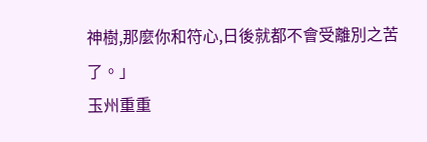神樹,那麼你和符心,日後就都不會受離別之苦了。」
玉州重重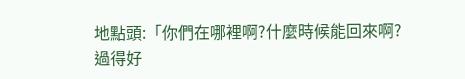地點頭:「你們在哪裡啊?什麼時候能回來啊?過得好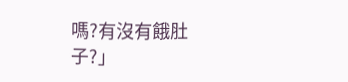嗎?有沒有餓肚子?」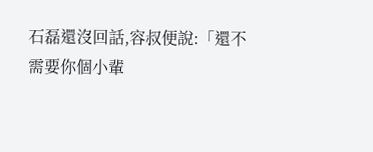石磊還沒回話,容叔便說:「還不需要你個小輩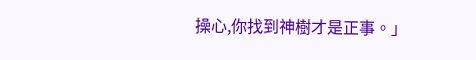操心,你找到神樹才是正事。」